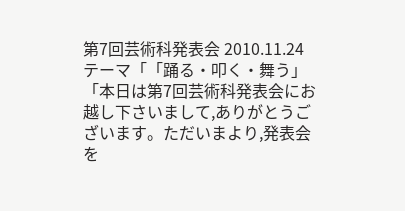第7回芸術科発表会 2010.11.24
テーマ「「踊る・叩く・舞う」
「本日は第7回芸術科発表会にお越し下さいまして,ありがとうございます。ただいまより,発表会を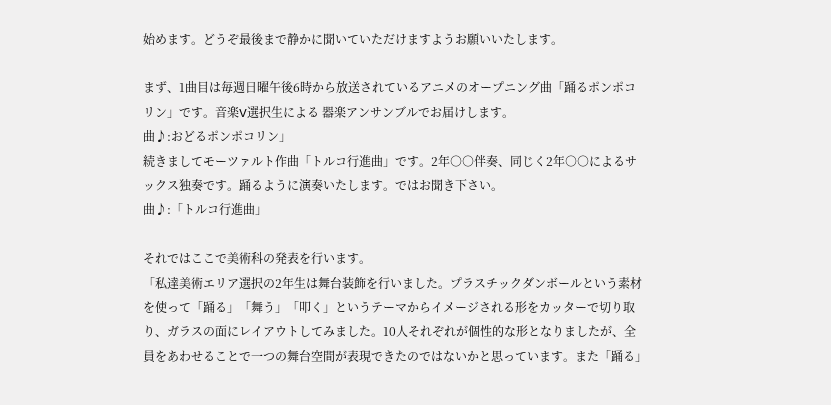始めます。どうぞ最後まで静かに聞いていただけますようお願いいたします。

まず、1曲目は毎週日曜午後6時から放送されているアニメのオープニング曲「踊るポンポコリン」です。音楽V選択生による 器楽アンサンブルでお届けします。
曲♪:おどるポンポコリン」
続きましてモーツァルト作曲「トルコ行進曲」です。2年○○伴奏、同じく2年○○によるサックス独奏です。踊るように演奏いたします。ではお聞き下さい。
曲♪:「トルコ行進曲」

それではここで美術科の発表を行います。
「私達美術エリア選択の2年生は舞台装飾を行いました。プラスチックダンボールという素材を使って「踊る」「舞う」「叩く」というテーマからイメージされる形をカッターで切り取り、ガラスの面にレイアウトしてみました。10人それぞれが個性的な形となりましたが、全員をあわせることで一つの舞台空間が表現できたのではないかと思っています。また「踊る」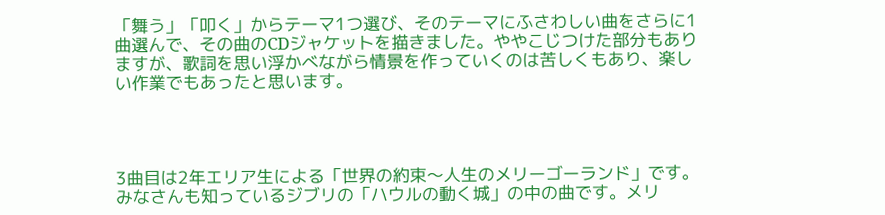「舞う」「叩く」からテーマ1つ選び、そのテーマにふさわしい曲をさらに1曲選んで、その曲のCDジャケットを描きました。ややこじつけた部分もありますが、歌詞を思い浮かべながら情景を作っていくのは苦しくもあり、楽しい作業でもあったと思います。




3曲目は2年エリア生による「世界の約束〜人生のメリーゴーランド」です。みなさんも知っているジブリの「ハウルの動く城」の中の曲です。メリ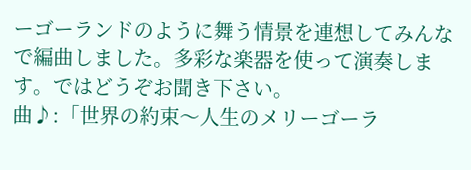ーゴーランドのように舞う情景を連想してみんなで編曲しました。多彩な楽器を使って演奏します。ではどうぞお聞き下さい。
曲♪:「世界の約束〜人生のメリーゴーラ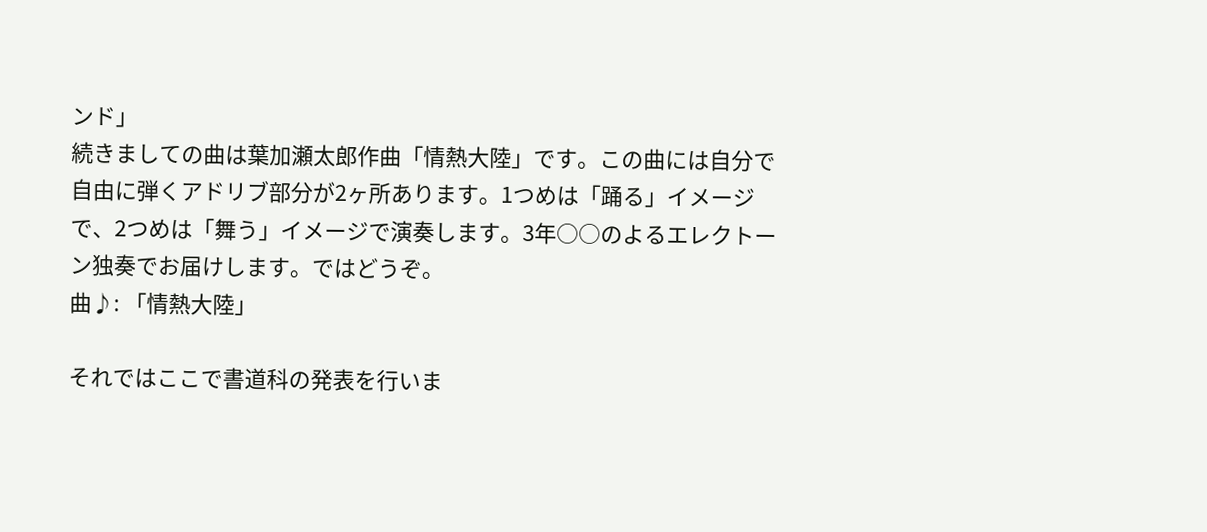ンド」
続きましての曲は葉加瀬太郎作曲「情熱大陸」です。この曲には自分で自由に弾くアドリブ部分が2ヶ所あります。1つめは「踊る」イメージで、2つめは「舞う」イメージで演奏します。3年○○のよるエレクトーン独奏でお届けします。ではどうぞ。
曲♪: 「情熱大陸」

それではここで書道科の発表を行いま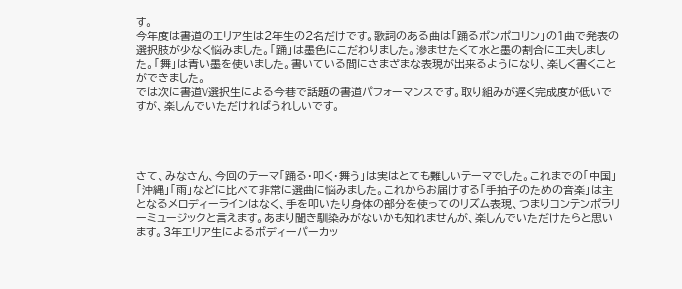す。
今年度は書道のエリア生は2年生の2名だけです。歌詞のある曲は「踊るポンポコリン」の1曲で発表の選択肢が少なく悩みました。「踊」は墨色にこだわりました。滲ませたくて水と墨の割合に工夫しました。「舞」は青い墨を使いました。書いている間にさまざまな表現が出来るようになり、楽しく書くことができました。
では次に書道V選択生による今巷で話題の書道パフォーマンスです。取り組みが遅く完成度が低いですが、楽しんでいただければうれしいです。




さて、みなさん、今回のテーマ「踊る・叩く・舞う」は実はとても難しいテーマでした。これまでの「中国」「沖縄」「雨」などに比べて非常に選曲に悩みました。これからお届けする「手拍子のための音楽」は主となるメロディーラインはなく、手を叩いたり身体の部分を使ってのリズム表現、つまりコンテンポラリーミュージックと言えます。あまり聞き馴染みがないかも知れませんが、楽しんでいただけたらと思います。3年エリア生によるボディーパーカッ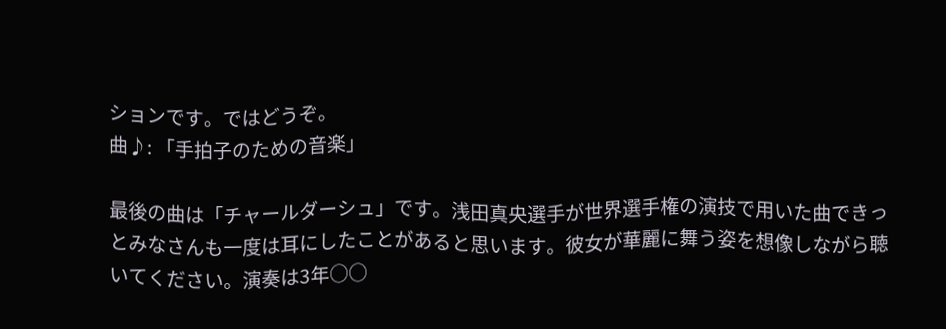ションです。ではどうぞ。
曲♪: 「手拍子のための音楽」

最後の曲は「チャールダーシュ」です。浅田真央選手が世界選手権の演技で用いた曲できっとみなさんも一度は耳にしたことがあると思います。彼女が華麗に舞う姿を想像しながら聴いてください。演奏は3年○○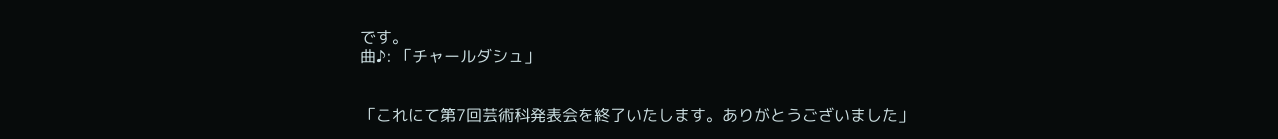です。
曲♪: 「チャールダシュ」


「これにて第7回芸術科発表会を終了いたします。ありがとうございました」